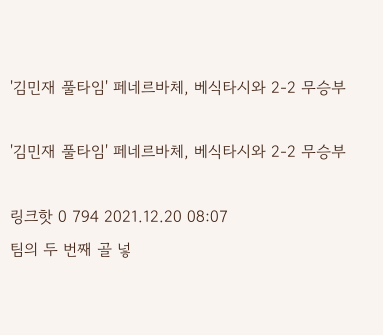'김민재 풀타임' 페네르바체, 베식타시와 2-2 무승부

'김민재 풀타임' 페네르바체, 베식타시와 2-2 무승부

링크핫 0 794 2021.12.20 08:07
팀의 두 번째 골 넣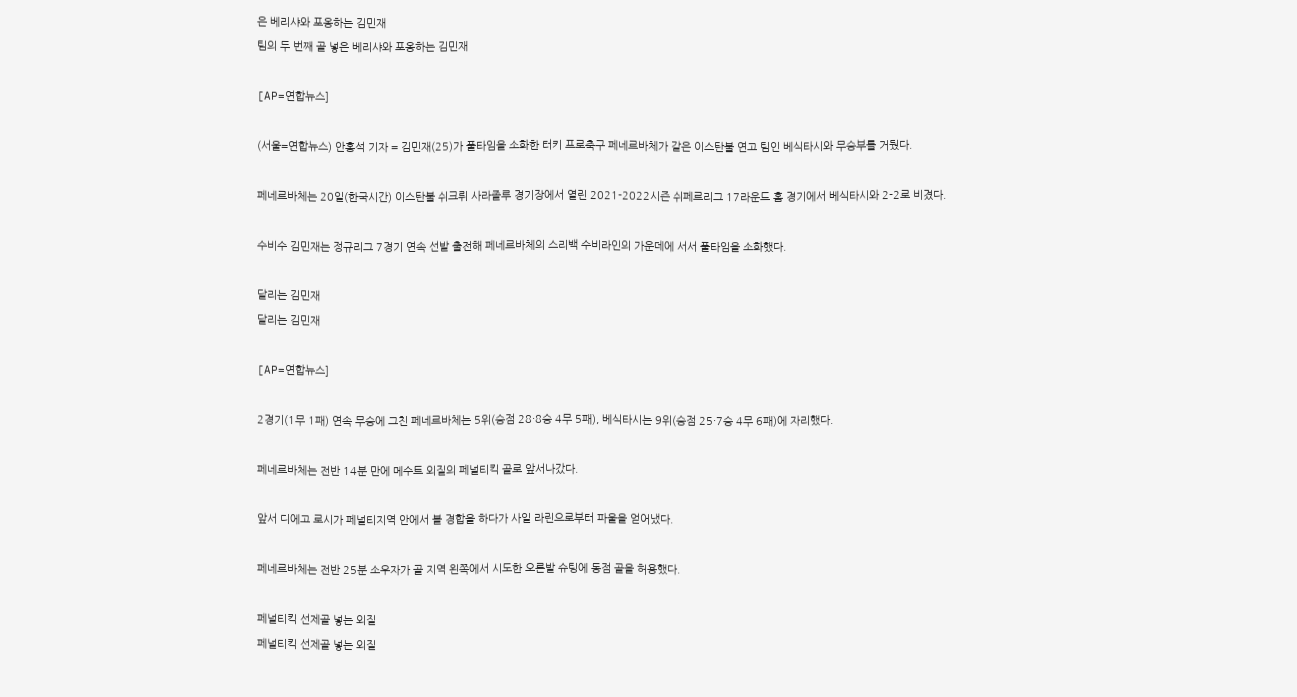은 베리샤와 포옹하는 김민재
팀의 두 번째 골 넣은 베리샤와 포옹하는 김민재

[AP=연합뉴스]

(서울=연합뉴스) 안홍석 기자 = 김민재(25)가 풀타임을 소화한 터키 프로축구 페네르바체가 같은 이스탄불 연고 팀인 베식타시와 무승부를 거뒀다.

페네르바체는 20일(한국시간) 이스탄불 쉬크뤼 사라졸루 경기장에서 열린 2021-2022시즌 쉬페르리그 17라운드 홈 경기에서 베식타시와 2-2로 비겼다.

수비수 김민재는 정규리그 7경기 연속 선발 출전해 페네르바체의 스리백 수비라인의 가운데에 서서 풀타임을 소화했다.

달리는 김민재
달리는 김민재

[AP=연합뉴스]

2경기(1무 1패) 연속 무승에 그친 페네르바체는 5위(승점 28·8승 4무 5패), 베식타시는 9위(승점 25·7승 4무 6패)에 자리했다.

페네르바체는 전반 14분 만에 메수트 외질의 페널티킥 골로 앞서나갔다.

앞서 디에고 로시가 페널티지역 안에서 볼 경합을 하다가 사일 라린으로부터 파울을 얻어냈다.

페네르바체는 전반 25분 소우자가 골 지역 왼쪽에서 시도한 오른발 슈팅에 동점 골을 허용했다.

페널티킥 선제골 넣는 외질
페널티킥 선제골 넣는 외질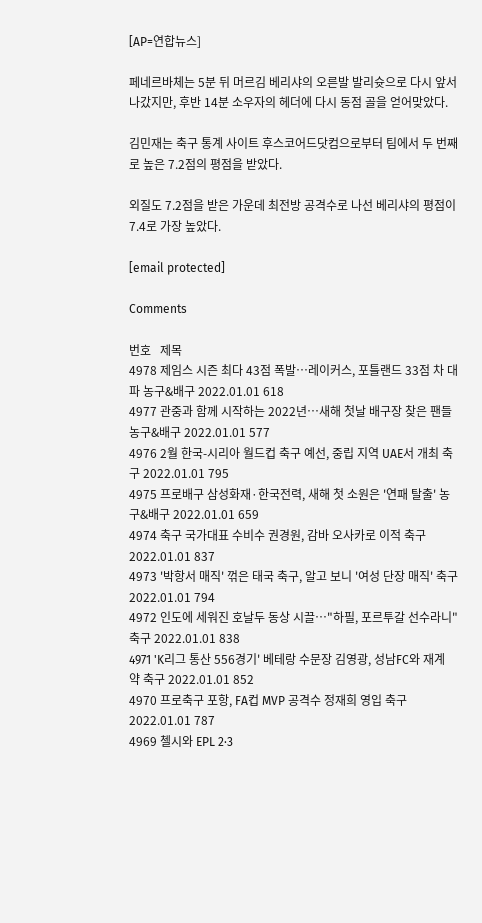[AP=연합뉴스]

페네르바체는 5분 뒤 머르김 베리샤의 오른발 발리슛으로 다시 앞서나갔지만, 후반 14분 소우자의 헤더에 다시 동점 골을 얻어맞았다.

김민재는 축구 통계 사이트 후스코어드닷컴으로부터 팀에서 두 번째로 높은 7.2점의 평점을 받았다.

외질도 7.2점을 받은 가운데 최전방 공격수로 나선 베리샤의 평점이 7.4로 가장 높았다.

[email protected]

Comments

번호   제목
4978 제임스 시즌 최다 43점 폭발…레이커스, 포틀랜드 33점 차 대파 농구&배구 2022.01.01 618
4977 관중과 함께 시작하는 2022년…새해 첫날 배구장 찾은 팬들 농구&배구 2022.01.01 577
4976 2월 한국-시리아 월드컵 축구 예선, 중립 지역 UAE서 개최 축구 2022.01.01 795
4975 프로배구 삼성화재·한국전력, 새해 첫 소원은 '연패 탈출' 농구&배구 2022.01.01 659
4974 축구 국가대표 수비수 권경원, 감바 오사카로 이적 축구 2022.01.01 837
4973 '박항서 매직' 꺾은 태국 축구, 알고 보니 '여성 단장 매직' 축구 2022.01.01 794
4972 인도에 세워진 호날두 동상 시끌…"하필, 포르투갈 선수라니" 축구 2022.01.01 838
4971 'K리그 통산 556경기' 베테랑 수문장 김영광, 성남FC와 재계약 축구 2022.01.01 852
4970 프로축구 포항, FA컵 MVP 공격수 정재희 영입 축구 2022.01.01 787
4969 첼시와 EPL 2·3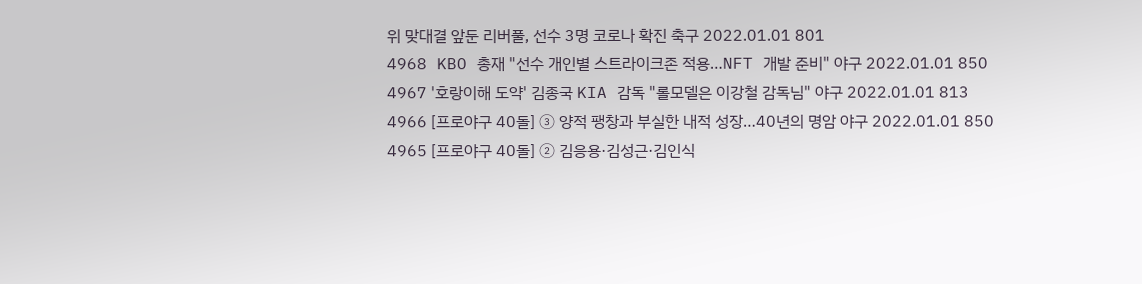위 맞대결 앞둔 리버풀, 선수 3명 코로나 확진 축구 2022.01.01 801
4968 KBO 총재 "선수 개인별 스트라이크존 적용…NFT 개발 준비" 야구 2022.01.01 850
4967 '호랑이해 도약' 김종국 KIA 감독 "롤모델은 이강철 감독님" 야구 2022.01.01 813
4966 [프로야구 40돌] ③ 양적 팽창과 부실한 내적 성장…40년의 명암 야구 2022.01.01 850
4965 [프로야구 40돌] ② 김응용·김성근·김인식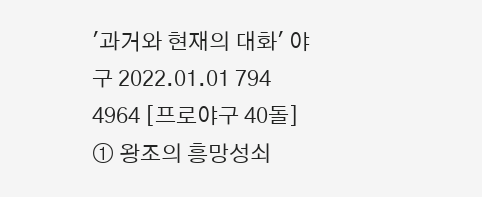'과거와 현재의 대화' 야구 2022.01.01 794
4964 [프로야구 40돌] ① 왕조의 흥망성쇠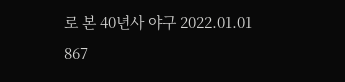로 본 40년사 야구 2022.01.01 867